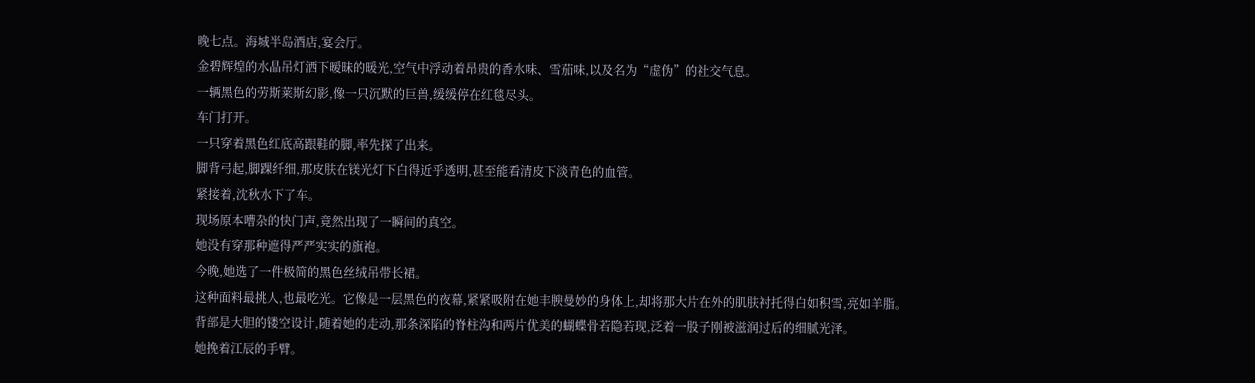晚七点。海城半岛酒店,宴会厅。
金碧辉煌的水晶吊灯洒下暧昧的暖光,空气中浮动着昂贵的香水味、雪茄味,以及名为“虚伪”的社交气息。
一辆黑色的劳斯莱斯幻影,像一只沉默的巨兽,缓缓停在红毯尽头。
车门打开。
一只穿着黑色红底高跟鞋的脚,率先探了出来。
脚背弓起,脚踝纤细,那皮肤在镁光灯下白得近乎透明,甚至能看清皮下淡青色的血管。
紧接着,沈秋水下了车。
现场原本嘈杂的快门声,竟然出现了一瞬间的真空。
她没有穿那种遮得严严实实的旗袍。
今晚,她选了一件极简的黑色丝绒吊带长裙。
这种面料最挑人,也最吃光。它像是一层黑色的夜幕,紧紧吸附在她丰腴曼妙的身体上,却将那大片在外的肌肤衬托得白如积雪,亮如羊脂。
背部是大胆的镂空设计,随着她的走动,那条深陷的脊柱沟和两片优美的蝴蝶骨若隐若现,泛着一股子刚被滋润过后的细腻光泽。
她挽着江辰的手臂。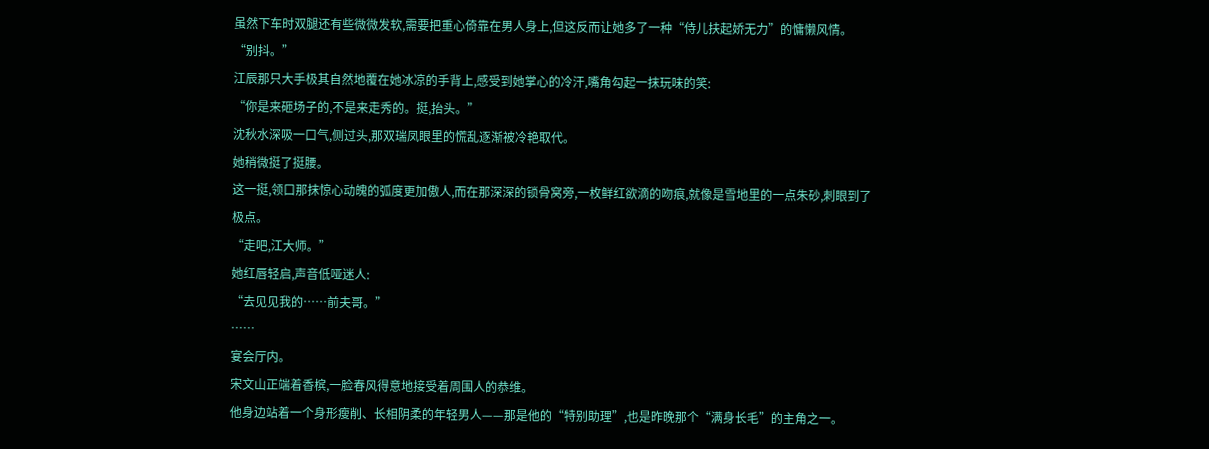虽然下车时双腿还有些微微发软,需要把重心倚靠在男人身上,但这反而让她多了一种“侍儿扶起娇无力”的慵懒风情。
“别抖。”
江辰那只大手极其自然地覆在她冰凉的手背上,感受到她掌心的冷汗,嘴角勾起一抹玩味的笑:
“你是来砸场子的,不是来走秀的。挺,抬头。”
沈秋水深吸一口气,侧过头,那双瑞凤眼里的慌乱逐渐被冷艳取代。
她稍微挺了挺腰。
这一挺,领口那抹惊心动魄的弧度更加傲人,而在那深深的锁骨窝旁,一枚鲜红欲滴的吻痕,就像是雪地里的一点朱砂,刺眼到了极点。
“走吧,江大师。”
她红唇轻启,声音低哑迷人:
“去见见我的……前夫哥。”
……
宴会厅内。
宋文山正端着香槟,一脸春风得意地接受着周围人的恭维。
他身边站着一个身形瘦削、长相阴柔的年轻男人——那是他的“特别助理”,也是昨晚那个“满身长毛”的主角之一。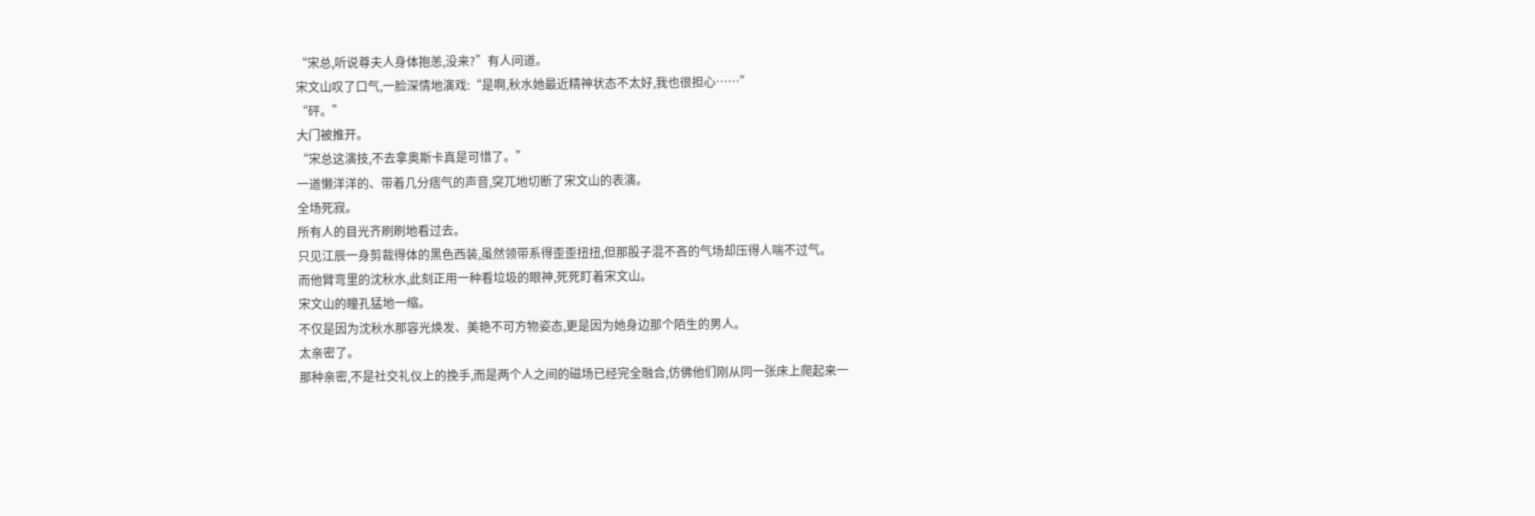“宋总,听说尊夫人身体抱恙,没来?”有人问道。
宋文山叹了口气,一脸深情地演戏:“是啊,秋水她最近精神状态不太好,我也很担心……”
“砰。”
大门被推开。
“宋总这演技,不去拿奥斯卡真是可惜了。”
一道懒洋洋的、带着几分痞气的声音,突兀地切断了宋文山的表演。
全场死寂。
所有人的目光齐刷刷地看过去。
只见江辰一身剪裁得体的黑色西装,虽然领带系得歪歪扭扭,但那股子混不吝的气场却压得人喘不过气。
而他臂弯里的沈秋水,此刻正用一种看垃圾的眼神,死死盯着宋文山。
宋文山的瞳孔猛地一缩。
不仅是因为沈秋水那容光焕发、美艳不可方物姿态,更是因为她身边那个陌生的男人。
太亲密了。
那种亲密,不是社交礼仪上的挽手,而是两个人之间的磁场已经完全融合,仿佛他们刚从同一张床上爬起来一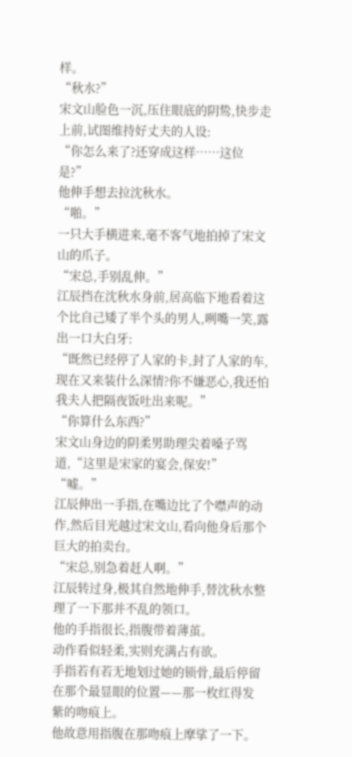样。
“秋水?”
宋文山脸色一沉,压住眼底的阴鸷,快步走上前,试图维持好丈夫的人设:
“你怎么来了?还穿成这样……这位是?”
他伸手想去拉沈秋水。
“啪。”
一只大手横进来,毫不客气地拍掉了宋文山的爪子。
“宋总,手别乱伸。”
江辰挡在沈秋水身前,居高临下地看着这个比自己矮了半个头的男人,咧嘴一笑,露出一口大白牙:
“既然已经停了人家的卡,封了人家的车,现在又来装什么深情?你不嫌恶心,我还怕我夫人把隔夜饭吐出来呢。”
“你算什么东西?”
宋文山身边的阴柔男助理尖着嗓子骂道,“这里是宋家的宴会,保安!”
“嘘。”
江辰伸出一手指,在嘴边比了个噤声的动作,然后目光越过宋文山,看向他身后那个巨大的拍卖台。
“宋总,别急着赶人啊。”
江辰转过身,极其自然地伸手,替沈秋水整理了一下那并不乱的领口。
他的手指很长,指腹带着薄茧。
动作看似轻柔,实则充满占有欲。
手指若有若无地划过她的锁骨,最后停留在那个最显眼的位置——那一枚红得发紫的吻痕上。
他故意用指腹在那吻痕上摩挲了一下。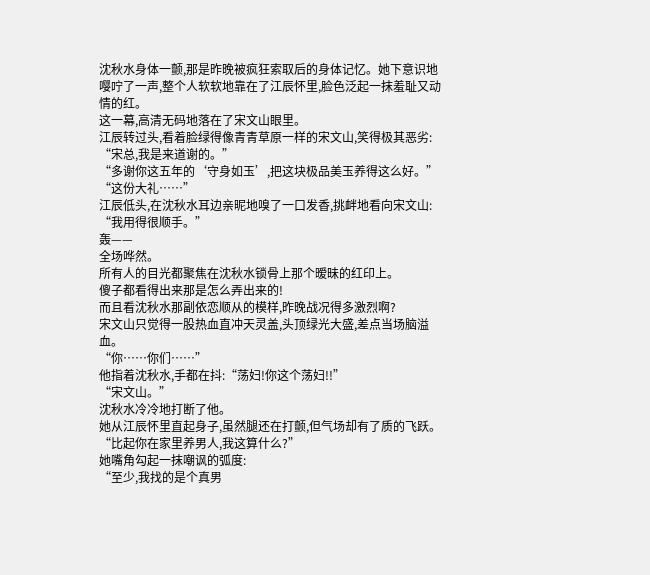沈秋水身体一颤,那是昨晚被疯狂索取后的身体记忆。她下意识地嘤咛了一声,整个人软软地靠在了江辰怀里,脸色泛起一抹羞耻又动情的红。
这一幕,高清无码地落在了宋文山眼里。
江辰转过头,看着脸绿得像青青草原一样的宋文山,笑得极其恶劣:
“宋总,我是来道谢的。”
“多谢你这五年的‘守身如玉’,把这块极品美玉养得这么好。”
“这份大礼……”
江辰低头,在沈秋水耳边亲昵地嗅了一口发香,挑衅地看向宋文山:
“我用得很顺手。”
轰——
全场哗然。
所有人的目光都聚焦在沈秋水锁骨上那个暧昧的红印上。
傻子都看得出来那是怎么弄出来的!
而且看沈秋水那副依恋顺从的模样,昨晚战况得多激烈啊?
宋文山只觉得一股热血直冲天灵盖,头顶绿光大盛,差点当场脑溢血。
“你……你们……”
他指着沈秋水,手都在抖:“荡妇!你这个荡妇!!”
“宋文山。”
沈秋水冷冷地打断了他。
她从江辰怀里直起身子,虽然腿还在打颤,但气场却有了质的飞跃。
“比起你在家里养男人,我这算什么?”
她嘴角勾起一抹嘲讽的弧度:
“至少,我找的是个真男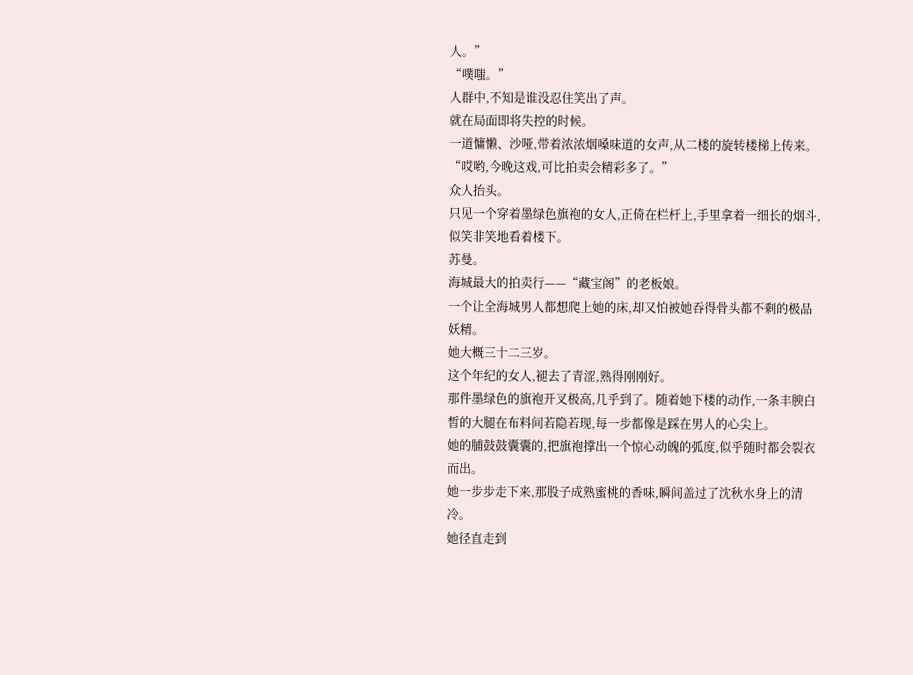人。”
“噗嗤。”
人群中,不知是谁没忍住笑出了声。
就在局面即将失控的时候。
一道慵懒、沙哑,带着浓浓烟嗓味道的女声,从二楼的旋转楼梯上传来。
“哎哟,今晚这戏,可比拍卖会精彩多了。”
众人抬头。
只见一个穿着墨绿色旗袍的女人,正倚在栏杆上,手里拿着一细长的烟斗,似笑非笑地看着楼下。
苏曼。
海城最大的拍卖行——“藏宝阁”的老板娘。
一个让全海城男人都想爬上她的床,却又怕被她吞得骨头都不剩的极品妖精。
她大概三十二三岁。
这个年纪的女人,褪去了青涩,熟得刚刚好。
那件墨绿色的旗袍开叉极高,几乎到了。随着她下楼的动作,一条丰腴白皙的大腿在布料间若隐若现,每一步都像是踩在男人的心尖上。
她的脯鼓鼓囊囊的,把旗袍撑出一个惊心动魄的弧度,似乎随时都会裂衣而出。
她一步步走下来,那股子成熟蜜桃的香味,瞬间盖过了沈秋水身上的清冷。
她径直走到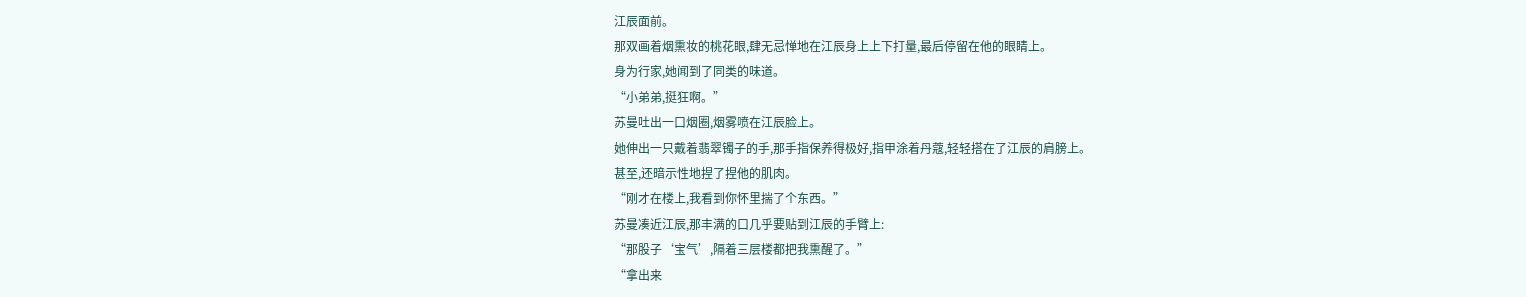江辰面前。
那双画着烟熏妆的桃花眼,肆无忌惮地在江辰身上上下打量,最后停留在他的眼睛上。
身为行家,她闻到了同类的味道。
“小弟弟,挺狂啊。”
苏曼吐出一口烟圈,烟雾喷在江辰脸上。
她伸出一只戴着翡翠镯子的手,那手指保养得极好,指甲涂着丹蔻,轻轻搭在了江辰的肩膀上。
甚至,还暗示性地捏了捏他的肌肉。
“刚才在楼上,我看到你怀里揣了个东西。”
苏曼凑近江辰,那丰满的口几乎要贴到江辰的手臂上:
“那股子‘宝气’,隔着三层楼都把我熏醒了。”
“拿出来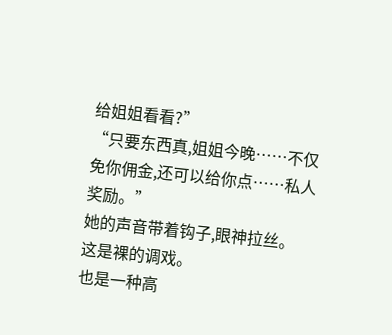给姐姐看看?”
“只要东西真,姐姐今晚……不仅免你佣金,还可以给你点……私人奖励。”
她的声音带着钩子,眼神拉丝。
这是裸的调戏。
也是一种高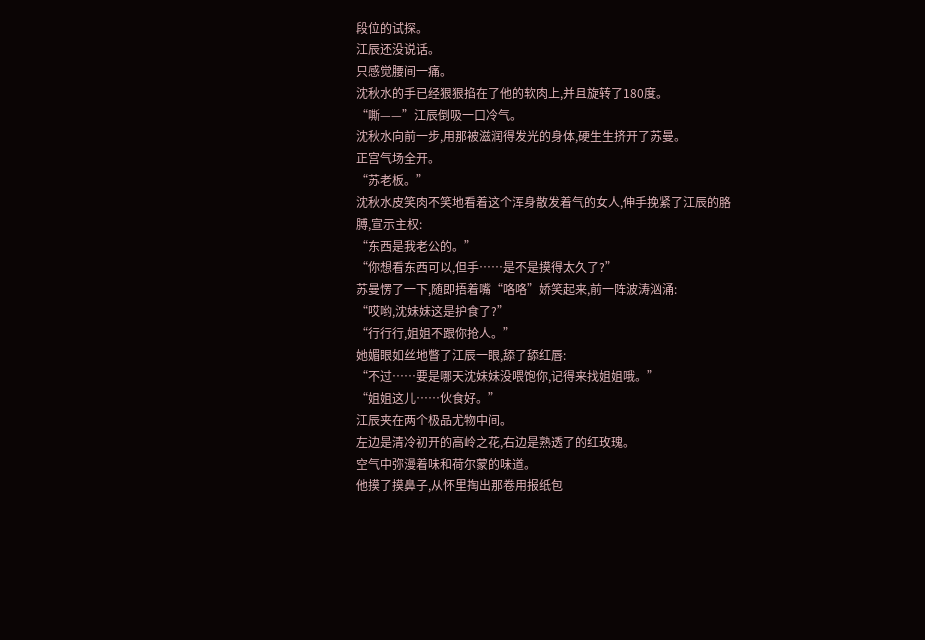段位的试探。
江辰还没说话。
只感觉腰间一痛。
沈秋水的手已经狠狠掐在了他的软肉上,并且旋转了180度。
“嘶——”江辰倒吸一口冷气。
沈秋水向前一步,用那被滋润得发光的身体,硬生生挤开了苏曼。
正宫气场全开。
“苏老板。”
沈秋水皮笑肉不笑地看着这个浑身散发着气的女人,伸手挽紧了江辰的胳膊,宣示主权:
“东西是我老公的。”
“你想看东西可以,但手……是不是摸得太久了?”
苏曼愣了一下,随即捂着嘴“咯咯”娇笑起来,前一阵波涛汹涌:
“哎哟,沈妹妹这是护食了?”
“行行行,姐姐不跟你抢人。”
她媚眼如丝地瞥了江辰一眼,舔了舔红唇:
“不过……要是哪天沈妹妹没喂饱你,记得来找姐姐哦。”
“姐姐这儿……伙食好。”
江辰夹在两个极品尤物中间。
左边是清冷初开的高岭之花,右边是熟透了的红玫瑰。
空气中弥漫着味和荷尔蒙的味道。
他摸了摸鼻子,从怀里掏出那卷用报纸包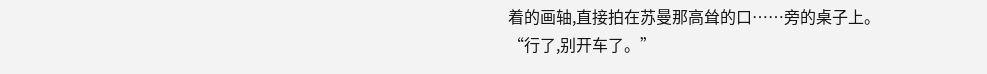着的画轴,直接拍在苏曼那高耸的口……旁的桌子上。
“行了,别开车了。”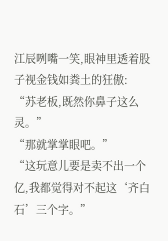江辰咧嘴一笑,眼神里透着股子视金钱如粪土的狂傲:
“苏老板,既然你鼻子这么灵。”
“那就掌掌眼吧。”
“这玩意儿要是卖不出一个亿,我都觉得对不起这‘齐白石’三个字。”